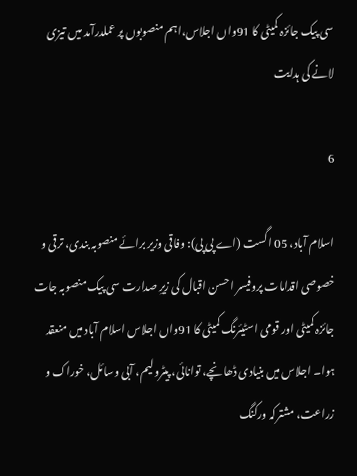سی پیک جائزہ کمیٹی کا 91واں اجلاس،اہم منصوبوں پر عملدرآمد میں تیزی لانے کی ہدایت

6

اسلام آباد، 05 اگست (اے پی پی): وفاقی وزیر برائے منصوبہ بندی، ترقی و خصوصی اقدامات پروفیسر احسن اقبال کی زیرِ صدارت سی پیک منصوبہ جات جائزہ کمیٹی اور قومی اسٹیئرنگ کمیٹی کا 91واں اجلاس اسلام آباد میں منعقد ہوا۔ اجلاس میں بنیادی ڈھانچے، توانائی، پیٹرولیم، آبی وسائل، خوراک و زراعت، مشترکہ ورکنگ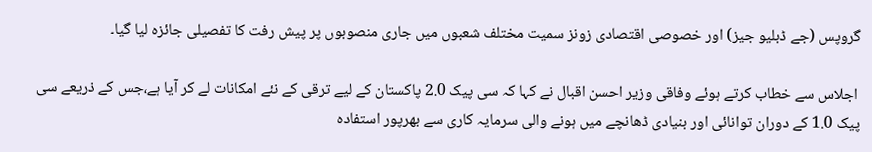گروپس (جے ڈبلیو جیز) اور خصوصی اقتصادی زونز سمیت مختلف شعبوں میں جاری منصوبوں پر پیش رفت کا تفصیلی جائزہ لیا گیا۔

 اجلاس سے خطاب کرتے ہوئے وفاقی وزیر احسن اقبال نے کہا کہ سی پیک 2.0 پاکستان کے لیے ترقی کے نئے امکانات لے کر آیا ہے،جس کے ذریعے سی پیک 1.0 کے دوران توانائی اور بنیادی ڈھانچے میں ہونے والی سرمایہ کاری سے بھرپور استفادہ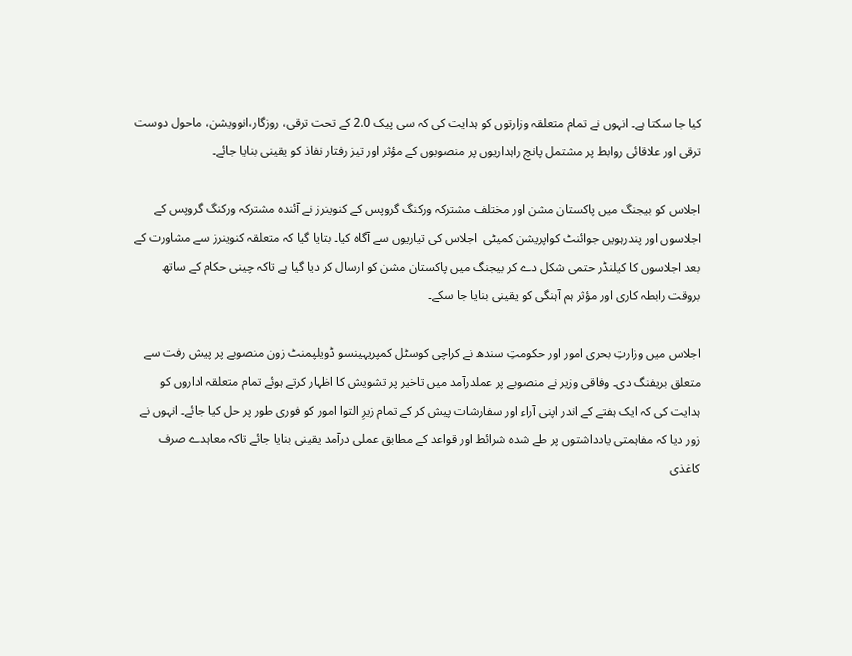کیا جا سکتا ہے۔ انہوں نے تمام متعلقہ وزارتوں کو ہدایت کی کہ سی پیک 2.0 کے تحت ترقی، روزگار،انوویشن، ماحول دوست ترقی اور علاقائی روابط پر مشتمل پانچ راہداریوں پر منصوبوں کے مؤثر اور تیز رفتار نفاذ کو یقینی بنایا جائے۔

اجلاس کو بیجنگ میں پاکستان مشن اور مختلف مشترکہ ورکنگ گروپس کے کنوینرز نے آئندہ مشترکہ ورکنگ گروپس کے اجلاسوں اور پندرہویں جوائنٹ کواپریشن کمیٹی  اجلاس کی تیاریوں سے آگاہ کیا۔ بتایا گیا کہ متعلقہ کنوینرز سے مشاورت کے بعد اجلاسوں کا کیلنڈر حتمی شکل دے کر بیجنگ میں پاکستان مشن کو ارسال کر دیا گیا ہے تاکہ چینی حکام کے ساتھ بروقت رابطہ کاری اور مؤثر ہم آہنگی کو یقینی بنایا جا سکے۔

اجلاس میں وزارتِ بحری امور اور حکومتِ سندھ نے کراچی کوسٹل کمپریہینسو ڈویلپمنٹ زون منصوبے پر پیش رفت سے متعلق بریفنگ دی۔ وفاقی وزیر نے منصوبے پر عملدرآمد میں تاخیر پر تشویش کا اظہار کرتے ہوئے تمام متعلقہ اداروں کو ہدایت کی کہ ایک ہفتے کے اندر اپنی آراء اور سفارشات پیش کر کے تمام زیرِ التوا امور کو فوری طور پر حل کیا جائے۔ انہوں نے زور دیا کہ مفاہمتی یادداشتوں پر طے شدہ شرائط اور قواعد کے مطابق عملی درآمد یقینی بنایا جائے تاکہ معاہدے صرف کاغذی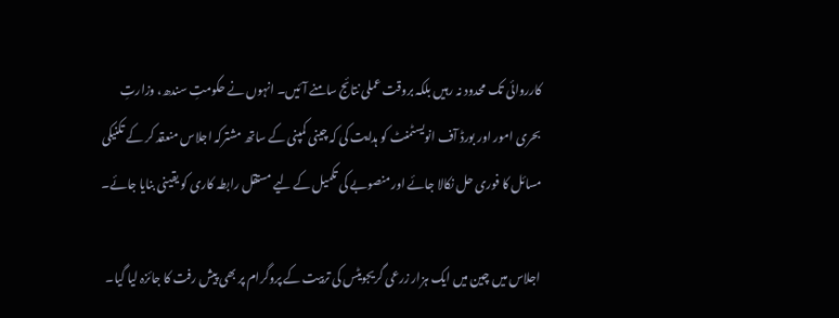کارروائی تک محدود نہ رہیں بلکہ بروقت عملی نتائج سامنے آئیں۔ انہوں نے حکومتِ سندھ، وزارتِ بحری امور اور بورڈ آف انویسٹمنٹ کو ہدایت کی کہ چینی کمپنی کے ساتھ مشترکہ اجلاس منعقد کر کے تکنیکی مسائل کا فوری حل نکالا جائے اور منصوبے کی تکمیل کے لیے مستقل رابطہ کاری کو یقینی بنایا جائے۔

اجلاس میں چین میں ایک ہزار زرعی گریجویٹس کی تربیت کے پروگرام پر بھی پیش رفت کا جائزہ لیا گیا۔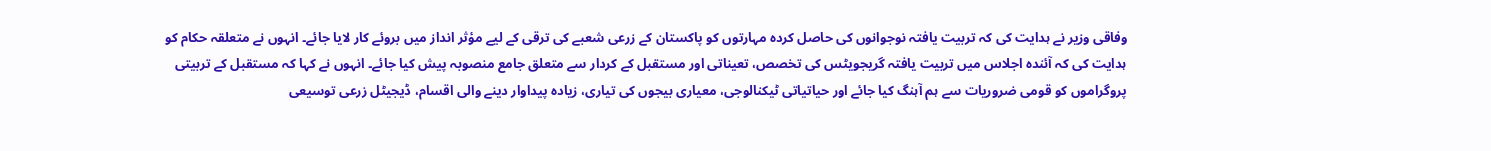وفاقی وزیر نے ہدایت کی کہ تربیت یافتہ نوجوانوں کی حاصل کردہ مہارتوں کو پاکستان کے زرعی شعبے کی ترقی کے لیے مؤثر انداز میں بروئے کار لایا جائے۔ انہوں نے متعلقہ حکام کو ہدایت کی کہ آئندہ اجلاس میں تربیت یافتہ گریجویٹس کی تخصص، تعیناتی اور مستقبل کے کردار سے متعلق جامع منصوبہ پیش کیا جائے۔ انہوں نے کہا کہ مستقبل کے تربیتی پروگراموں کو قومی ضروریات سے ہم آہنگ کیا جائے اور حیاتیاتی ٹیکنالوجی، معیاری بیجوں کی تیاری، زیادہ پیداوار دینے والی اقسام، ڈیجیٹل زرعی توسیعی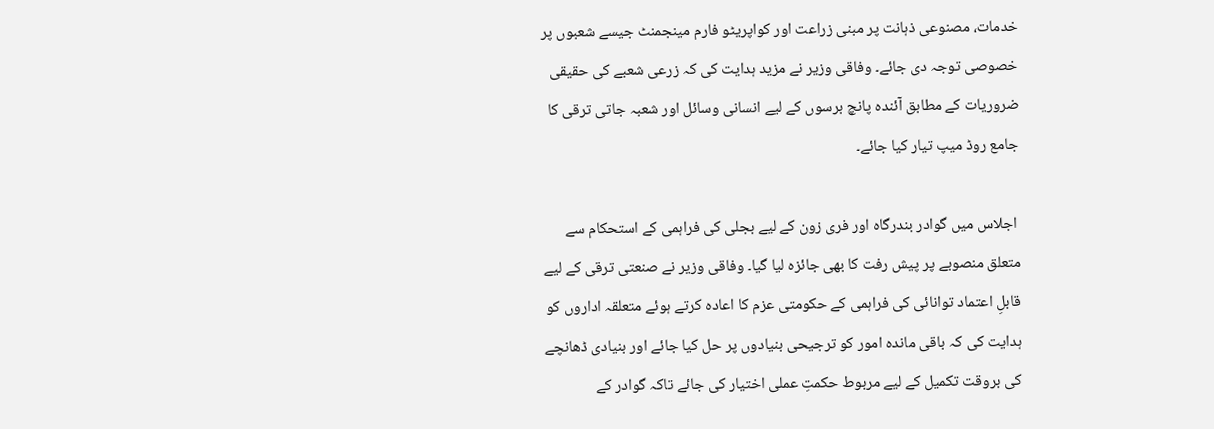خدمات، مصنوعی ذہانت پر مبنی زراعت اور کواپریٹو فارم مینجمنٹ جیسے شعبوں پر خصوصی توجہ دی جائے۔ وفاقی وزیر نے مزید ہدایت کی کہ زرعی شعبے کی حقیقی ضروریات کے مطابق آئندہ پانچ برسوں کے لیے انسانی وسائل اور شعبہ جاتی ترقی کا جامع روڈ میپ تیار کیا جائے۔

 اجلاس میں گوادر بندرگاہ اور فری زون کے لیے بجلی کی فراہمی کے استحکام سے متعلق منصوبے پر پیش رفت کا بھی جائزہ لیا گیا۔ وفاقی وزیر نے صنعتی ترقی کے لیے قابلِ اعتماد توانائی کی فراہمی کے حکومتی عزم کا اعادہ کرتے ہوئے متعلقہ اداروں کو ہدایت کی کہ باقی ماندہ امور کو ترجیحی بنیادوں پر حل کیا جائے اور بنیادی ڈھانچے کی بروقت تکمیل کے لیے مربوط حکمتِ عملی اختیار کی جائے تاکہ گوادر کے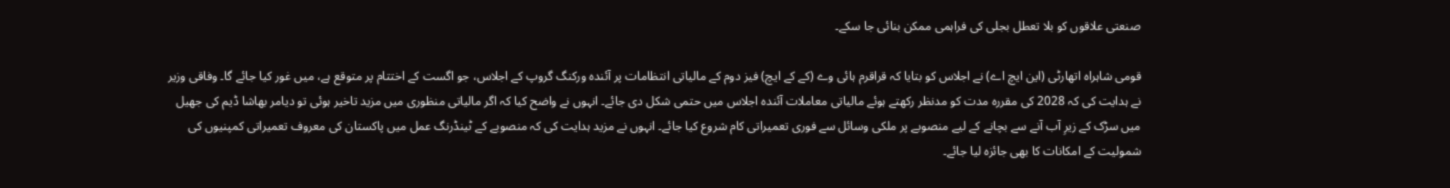صنعتی علاقوں کو بلا تعطل بجلی کی فراہمی ممکن بنائی جا سکے۔

قومی شاہراہ اتھارٹی (این ایچ اے) نے اجلاس کو بتایا کہ قراقرم ہائی وے (کے کے ایچ) فیز دوم کے مالیاتی انتظامات پر آئندہ ورکنگ گروپ کے اجلاس، جو اگست کے اختتام پر متوقع ہے، میں غور کیا جائے گا۔ وفاقی وزیر نے ہدایت کی کہ 2028 کی مقررہ مدت کو مدنظر رکھتے ہوئے مالیاتی معاملات آئندہ اجلاس میں حتمی شکل دی جائے۔ انہوں نے واضح کیا کہ اگر مالیاتی منظوری میں مزید تاخیر ہوئی تو دیامر بھاشا ڈیم کی جھیل میں سڑک کے زیرِ آب آنے سے بچانے کے لیے منصوبے پر ملکی وسائل سے فوری تعمیراتی کام شروع کیا جائے۔ انہوں نے مزید ہدایت کی کہ منصوبے کے ٹینڈرنگ عمل میں پاکستان کی معروف تعمیراتی کمپنیوں کی شمولیت کے امکانات کا بھی جائزہ لیا جائے۔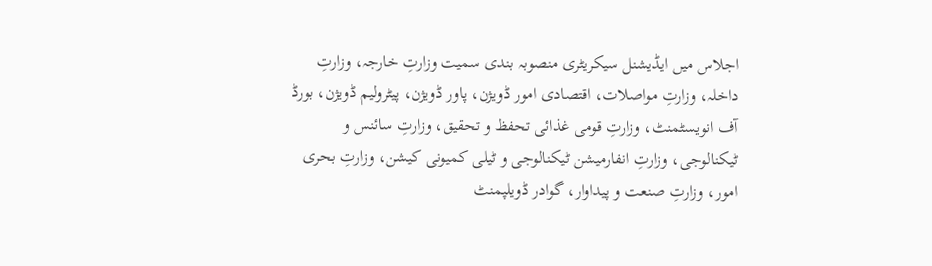اجلاس میں ایڈیشنل سیکریٹری منصوبہ بندی سمیت وزارتِ خارجہ، وزارتِ داخلہ، وزارتِ مواصلات، اقتصادی امور ڈویژن، پاور ڈویژن، پیٹرولیم ڈویژن، بورڈ آف انویسٹمنٹ، وزارتِ قومی غذائی تحفظ و تحقیق، وزارتِ سائنس و ٹیکنالوجی، وزارتِ انفارمیشن ٹیکنالوجی و ٹیلی کمیونی کیشن، وزارتِ بحری امور، وزارتِ صنعت و پیداوار، گوادر ڈویلپمنٹ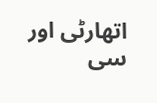اتھارٹی اور سی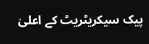پیک سیکریٹریٹ کے اعلیٰ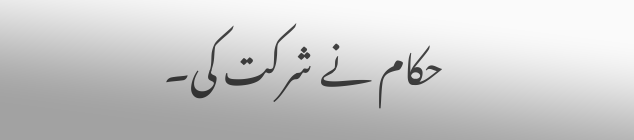حکام نے شرکت کی۔